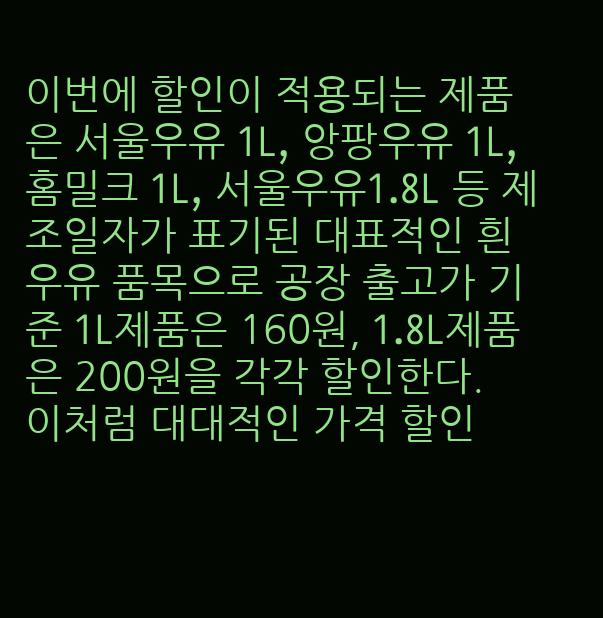이번에 할인이 적용되는 제품은 서울우유 1L, 앙팡우유 1L, 홈밀크 1L, 서울우유1.8L 등 제조일자가 표기된 대표적인 흰 우유 품목으로 공장 출고가 기준 1L제품은 160원, 1.8L제품은 200원을 각각 할인한다.
이처럼 대대적인 가격 할인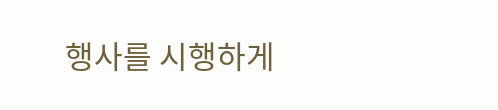행사를 시행하게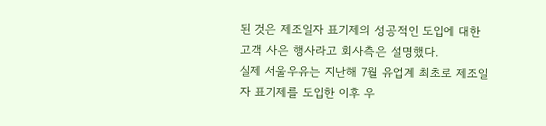된 것은 제조일자 표기제의 성공적인 도입에 대한 고객 사은 행사라고 회사측은 설명했다.
실제 서울우유는 지난해 7월 유업계 최초로 제조일자 표기제를 도입한 이후 우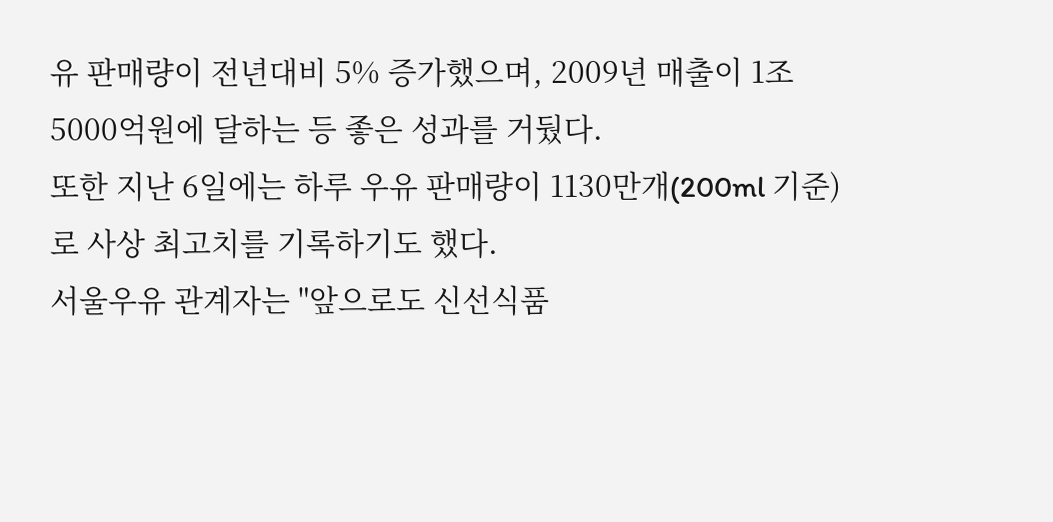유 판매량이 전년대비 5% 증가했으며, 2009년 매출이 1조 5000억원에 달하는 등 좋은 성과를 거뒀다.
또한 지난 6일에는 하루 우유 판매량이 1130만개(200ml 기준)로 사상 최고치를 기록하기도 했다.
서울우유 관계자는 "앞으로도 신선식품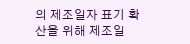의 제조일자 표기 확산을 위해 제조일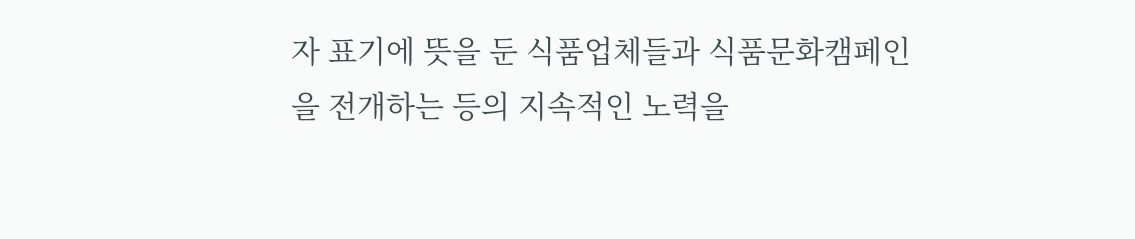자 표기에 뜻을 둔 식품업체들과 식품문화캠페인을 전개하는 등의 지속적인 노력을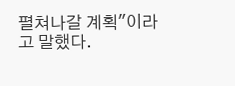펼쳐나갈 계획"이라고 말했다.